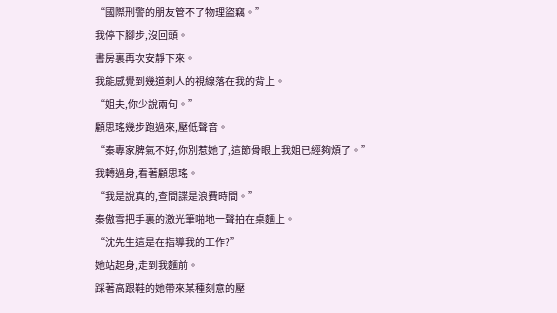“國際刑警的朋友管不了物理盜竊。”
我停下腳步,沒回頭。
書房裏再次安靜下來。
我能感覺到幾道刺人的視線落在我的背上。
“姐夫,你少說兩句。”
顧思瑤幾步跑過來,壓低聲音。
“秦專家脾氣不好,你別惹她了,這節骨眼上我姐已經夠煩了。”
我轉過身,看著顧思瑤。
“我是說真的,查間諜是浪費時間。”
秦傲雪把手裏的激光筆啪地一聲拍在桌麵上。
“沈先生這是在指導我的工作?”
她站起身,走到我麵前。
踩著高跟鞋的她帶來某種刻意的壓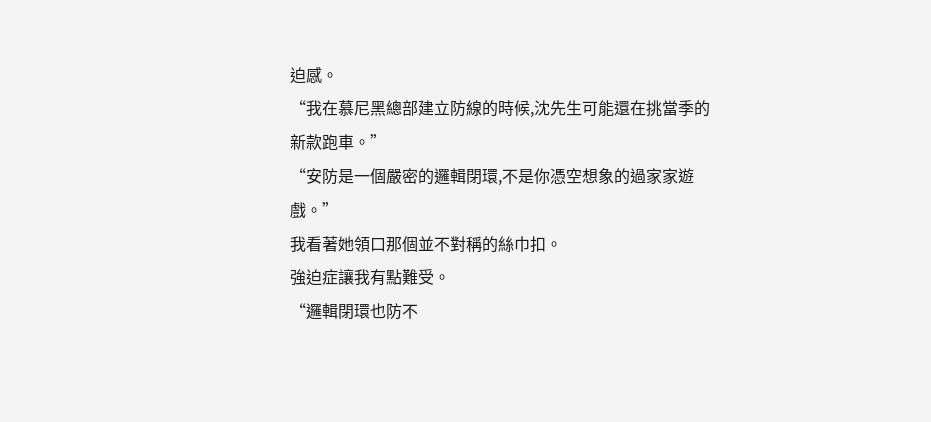迫感。
“我在慕尼黑總部建立防線的時候,沈先生可能還在挑當季的新款跑車。”
“安防是一個嚴密的邏輯閉環,不是你憑空想象的過家家遊戲。”
我看著她領口那個並不對稱的絲巾扣。
強迫症讓我有點難受。
“邏輯閉環也防不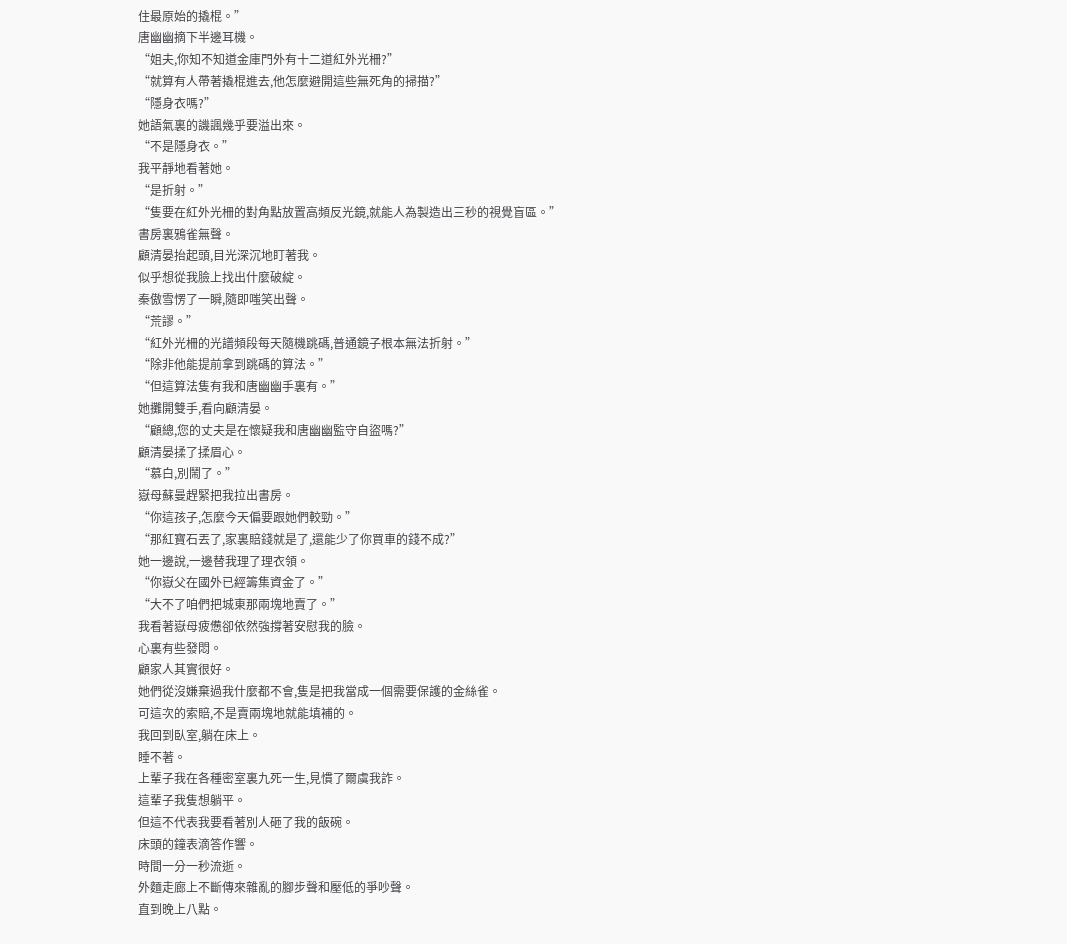住最原始的撬棍。”
唐幽幽摘下半邊耳機。
“姐夫,你知不知道金庫門外有十二道紅外光柵?”
“就算有人帶著撬棍進去,他怎麼避開這些無死角的掃描?”
“隱身衣嗎?”
她語氣裏的譏諷幾乎要溢出來。
“不是隱身衣。”
我平靜地看著她。
“是折射。”
“隻要在紅外光柵的對角點放置高頻反光鏡,就能人為製造出三秒的視覺盲區。”
書房裏鴉雀無聲。
顧清晏抬起頭,目光深沉地盯著我。
似乎想從我臉上找出什麼破綻。
秦傲雪愣了一瞬,隨即嗤笑出聲。
“荒謬。”
“紅外光柵的光譜頻段每天隨機跳碼,普通鏡子根本無法折射。”
“除非他能提前拿到跳碼的算法。”
“但這算法隻有我和唐幽幽手裏有。”
她攤開雙手,看向顧清晏。
“顧總,您的丈夫是在懷疑我和唐幽幽監守自盜嗎?”
顧清晏揉了揉眉心。
“慕白,別鬧了。”
嶽母蘇曼趕緊把我拉出書房。
“你這孩子,怎麼今天偏要跟她們較勁。”
“那紅寶石丟了,家裏賠錢就是了,還能少了你買車的錢不成?”
她一邊說,一邊替我理了理衣領。
“你嶽父在國外已經籌集資金了。”
“大不了咱們把城東那兩塊地賣了。”
我看著嶽母疲憊卻依然強撐著安慰我的臉。
心裏有些發悶。
顧家人其實很好。
她們從沒嫌棄過我什麼都不會,隻是把我當成一個需要保護的金絲雀。
可這次的索賠,不是賣兩塊地就能填補的。
我回到臥室,躺在床上。
睡不著。
上輩子我在各種密室裏九死一生,見慣了爾虞我詐。
這輩子我隻想躺平。
但這不代表我要看著別人砸了我的飯碗。
床頭的鐘表滴答作響。
時間一分一秒流逝。
外麵走廊上不斷傳來雜亂的腳步聲和壓低的爭吵聲。
直到晚上八點。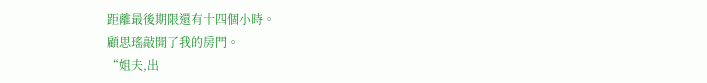距離最後期限還有十四個小時。
顧思瑤敲開了我的房門。
“姐夫,出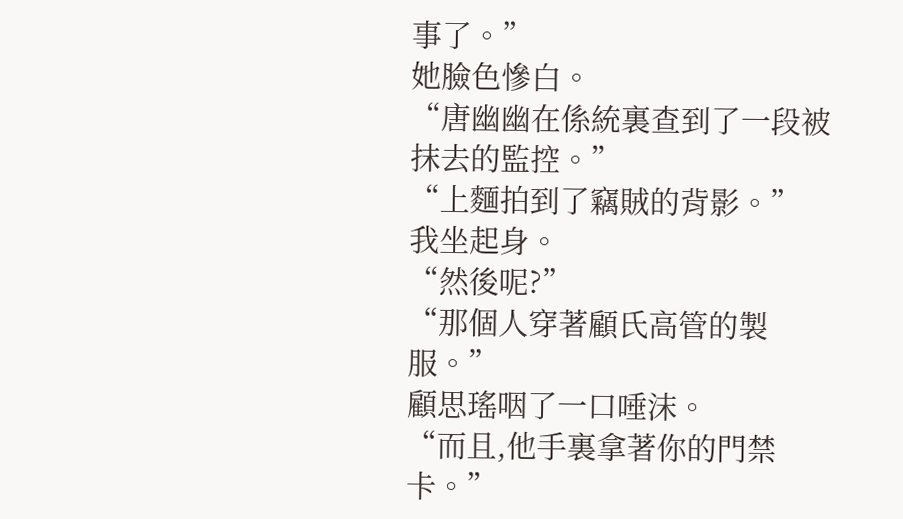事了。”
她臉色慘白。
“唐幽幽在係統裏查到了一段被抹去的監控。”
“上麵拍到了竊賊的背影。”
我坐起身。
“然後呢?”
“那個人穿著顧氏高管的製服。”
顧思瑤咽了一口唾沫。
“而且,他手裏拿著你的門禁卡。”